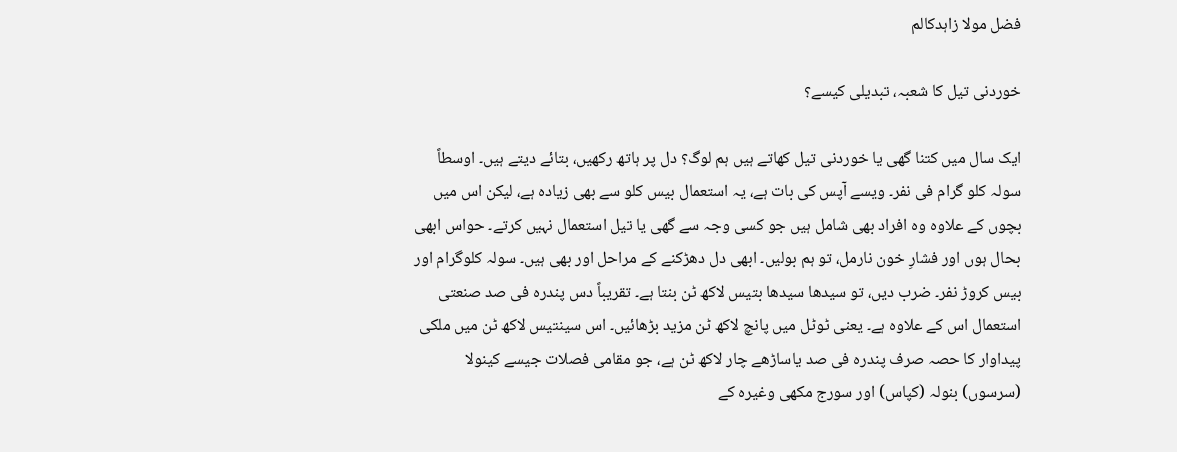فضل مولا زاہدکالم

خوردنی تیل کا شعبہ، تبدیلی کیسے؟

ایک سال میں کتنا گھی یا خوردنی تیل کھاتے ہیں ہم لوگ؟ دل پر ہاتھ رکھیں، بتائے دیتے ہیں۔ اوسطاً سولہ کلو گرام فی نفر۔ ویسے آپس کی بات ہے، یہ استعمال بیس کلو سے بھی زیادہ ہے، لیکن اس میں بچوں کے علاوہ وہ افراد بھی شامل ہیں جو کسی وجہ سے گھی یا تیل استعمال نہیں کرتے۔ حواس ابھی بحال ہوں اور فشارِ خون نارمل، تو ہم بولیں۔ ابھی دل دھڑکنے کے مراحل اور بھی ہیں۔ سولہ کلوگرام اور بیس کروڑ نفر۔ ضرب دیں، تو سیدھا سیدھا بتیس لاکھ ٹن بنتا ہے۔ تقریباً دس پندرہ فی صد صنعتی استعمال اس کے علاوہ ہے۔ یعنی ٹوٹل میں پانچ لاکھ ٹن مزید بڑھائیں۔ اس سینتیس لاکھ ٹن میں ملکی پیداوار کا حصہ صرف پندرہ فی صد یاساڑھے چار لاکھ ٹن ہے، جو مقامی فصلات جیسے کینولا (سرسوں) بنولہ (کپاس) اور سورج مکھی وغیرہ کے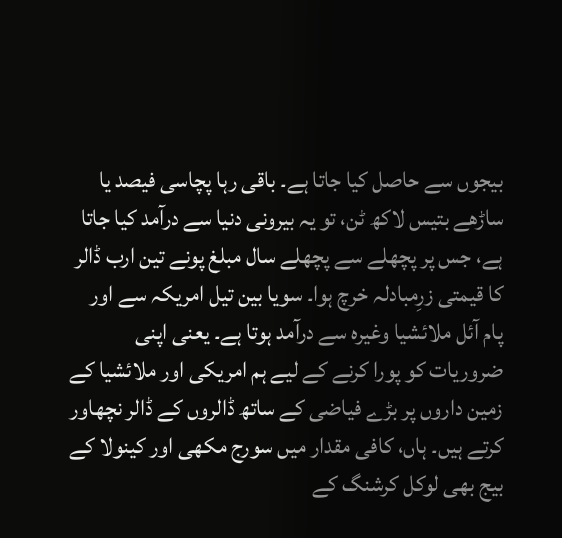بیجوں سے حاصل کیا جاتا ہے۔ باقی رہا پچاسی فیصد یا ساڑھے بتیس لاکھ ٹن، تو یہ بیرونی دنیا سے درآمد کیا جاتا ہے، جس پر پچھلے سے پچھلے سال مبلغ پونے تین ارب ڈالر کا قیمتی زرِمبادلہ خرچ ہوا۔ سویا بین تیل امریکہ سے اور پام آئل ملائشیا وغیرہ سے درآمد ہوتا ہے۔ یعنی اپنی ضروریات کو پورا کرنے کے لیے ہم امریکی اور ملائشیا کے زمین داروں پر بڑے فیاضی کے ساتھ ڈالروں کے ڈالر نچھاور کرتے ہیں۔ ہاں، کافی مقدار میں سورج مکھی اور کینولا کے بیج بھی لوکل کرشنگ کے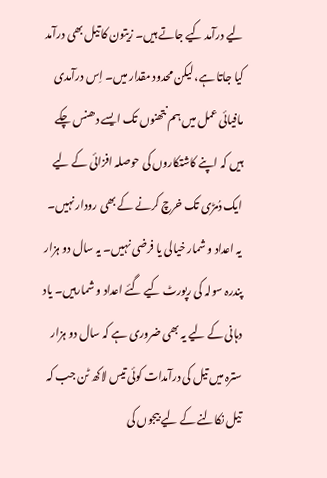لیے درآمد کیے جاتے ہیں۔ زیتون کا تیل بھی درآمد کیا جاتا ہے، لیکن محدود مقدار میں۔ اِس درآمدی مافیائی عمل میں ہم نتھنوں تک ایسے دھنس چکے ہیں کہ اپنے کاشتکاروں کی حوصلہ افزائی کے لیے ایک دُمڑی تک خرچ کرنے کے بھی رودار نہیں۔ یہ اعداد و شمار خیالی یا فرضی نہیں۔ یہ سال دو ہزار پندرہ سولہ کی رپورٹ کیے گئے اعداد و شمارہیں۔ یاد دہانی کے لیے یہ بھی ضروری ہے کہ سال دو ہزار سترہ میں تیل کی درآمدات کوئی تیس لاکھ ٹن جب کہ تیل نکالنے کے لیے بیجوں کی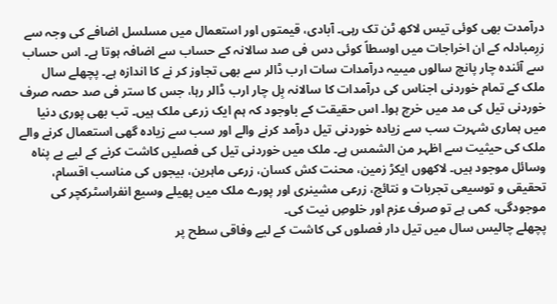درآمدت بھی کوئی تیس لاکھ ٹن تک رہی۔ آبادی، قیمتوں اور استعمال میں مسلسل اضافے کی وجہ سے زرِمبادلہ کے ان اخراجات میں اوسطاً کوئی دس فی صد سالانہ کے حساب سے اضافہ ہوتا ہے۔ اس حساب سے آئندہ چار پانچ سالوں میںیہ درآمدات سات ارب ڈالر سے بھی تجاوز کر نے کا اندازہ ہے۔ پچھلے سال ملک کے تمام خوردنی اجناس کی درآمدات کا سالانہ بِل چار ارب ڈالر رہا، جس کا ستر فی صد حصہ صرف خوردنی تیل کی مد میں خرچ ہوا۔ اس حقیقت کے باوجود کہ ہم ایک زرعی ملک ہیں۔ تب بھی پوری دنیا میں ہماری شہرت سب سے زیادہ خوردنی تیل درآمد کرنے والے اور سب سے زیادہ گھی استعمال کرنے والے ملک کی حیثیت سے اظہر من الشمس ہے۔ ملک میں خوردنی تیل کی فصلیں کاشت کرنے کے لیے بے پناہ وسائل موجود ہیں۔ لاکھوں ایکڑ زمین، محنت کش کسان، زرعی ماہرین، بیجوں کی مناسب اقسام، تحقیقی و توسیعی تجربات و نتائج، زرعی مشینری اور پورے ملک میں پھیلے وسیع انفراسٹرکچر کی موجودگی، کمی ہے تو صرف عزم اور خلوصِ نیت کی۔
پچھلے چالیس سال میں تیل دار فصلوں کی کاشت کے لیے وفاقی سطح پر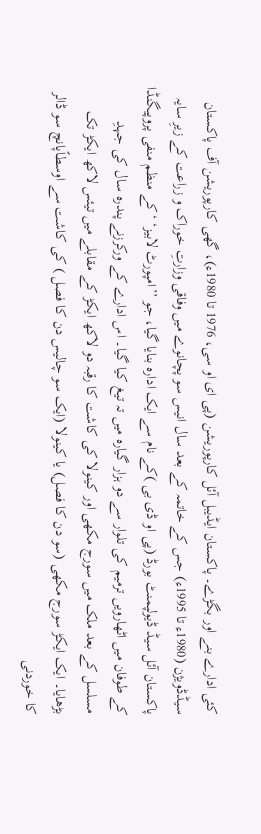کئی ادارے بنے اور بگڑے۔ پاکستان ایڈیبل آئل کارپوریشن (پی ای او سی، 1976 تا 1980ء)، گھی کارپوریشن آف پاکستان سیڈڈویژن (1980ء تا 1995ء) جس کے خاتمہ کے بعد سال انیس سو پچانوے میں وفاقی وزارتِ خوراک و زراعت کے زیرِ سایہ پاکستان آئل سیڈ ڈیولپمنٹ بورڈ (پی او ڈی بی )کے نام سے ایک ادارہ بنایا گیا، جو ’’امپورٹ لابیز‘ ‘کے منظم منفی پروپیگنڈا کے طوفان میں اٹھارویں ترمیم کی تلوار سے دو ہزار گیارہ میں تہ تیغ کیا گیا۔ اس ادارے کے ورکرزنے پندرہ سال کی جہدِ مسلسل کے بعد ملک میں سورج مکھی اور کینولا کی کاشت کا رقبہ دو لاکھ ایکڑ کے مقابلے میں تیئس لاکھ ایکڑ تک بڑھایا۔ ایک ایکڑ سورج مکھی (سو دن کا فصل) یا کینولا (ایک سو چالیس دن کا فصل ) کی کاشت سے اوسطاًپانچ سو ڈالر کا خوردنی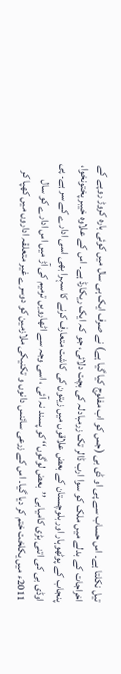تیل نکلتا ہے۔ اس حساب سے پی او ڈی بی (جس کو اب مفلوج کیا گیا ہے) نے صرف ایک ہی سال میں کوئی بارہ کروڑ روپے کے اخراجات کے بدلے میں ملک کو سوا ارب ڈالر تک زرمبادلہ کی بچت دلائی، جو کہ ایک ریکارڈ ہے۔ اس کے علاوہ خیبر پختونخوا، پنجاب کے پوٹھوہار اور بلوچستان کے بعض علاقوں میں زیتون کی کاشت متعارف کرنے کا سہرا بھی اسی ادارے کے سر ہے۔ پی اوڈی بی کی اتنی بڑی کامیابی’’بعض لوگوں‘‘ کو پسند نہ آئی ، اسی وجہ سے اٹھارویں ترمیم کی آڑ میں اس ادارے کو سال 2011ء میں یکلخت ختم کر دیا گیا۔ اس کے زرعی سائنس دانوں و تکنیکی ملازمین کو دوسرے غیر متعلقہ اداروں میں کھپا کر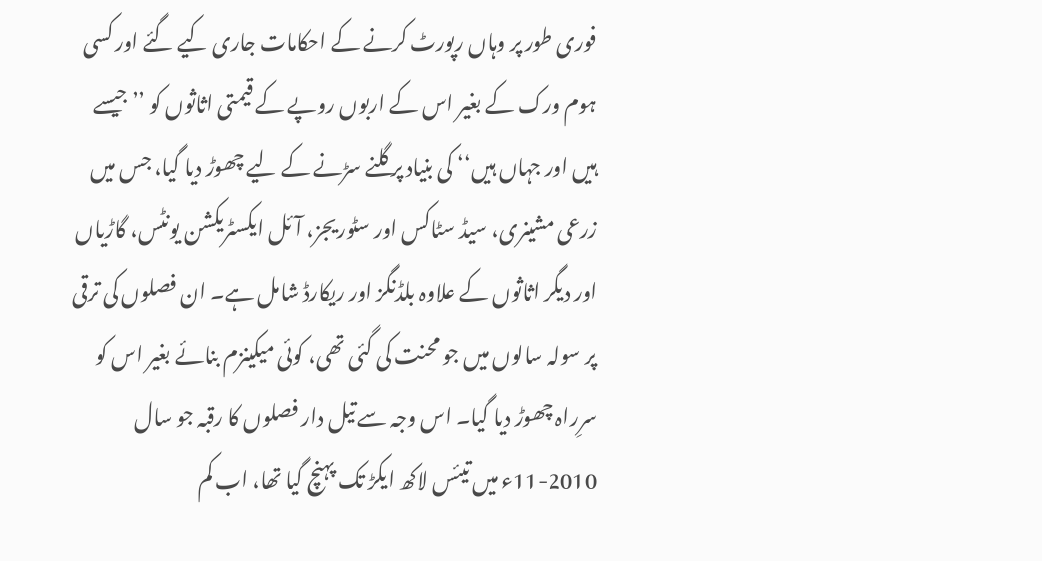فوری طور پر وہاں رپورٹ کرنے کے احکامات جاری کیے گئے اور کسی ہوم ورک کے بغیر اس کے اربوں روپے کے قیمتی اثاثوں کو ’’جیسے ہیں اور جہاں ہیں‘‘ کی بنیاد پر گلنے سڑنے کے لیے چھوڑ دیا گیا، جس میں زرعی مشینری، سیڈ سٹاکس اور سٹوریجز، آئل ایکسٹریکشن یونٹس، گاڑیاں اور دیگر اثاثوں کے علاوہ بلڈنگز اور ریکارڈ شامل ہے۔ ان فصلوں کی ترقی پر سولہ سالوں میں جو محنت کی گئی تھی، کوئی میکینزم بنائے بغیر اس کو سرِراہ چھوڑ دیا گیا۔ اس وجہ سے تیل دار فصلوں کا رقبہ جو سال 2010-11ء میں تیئس لاکھ ایکڑ تک پہنچ گیا تھا، اب کم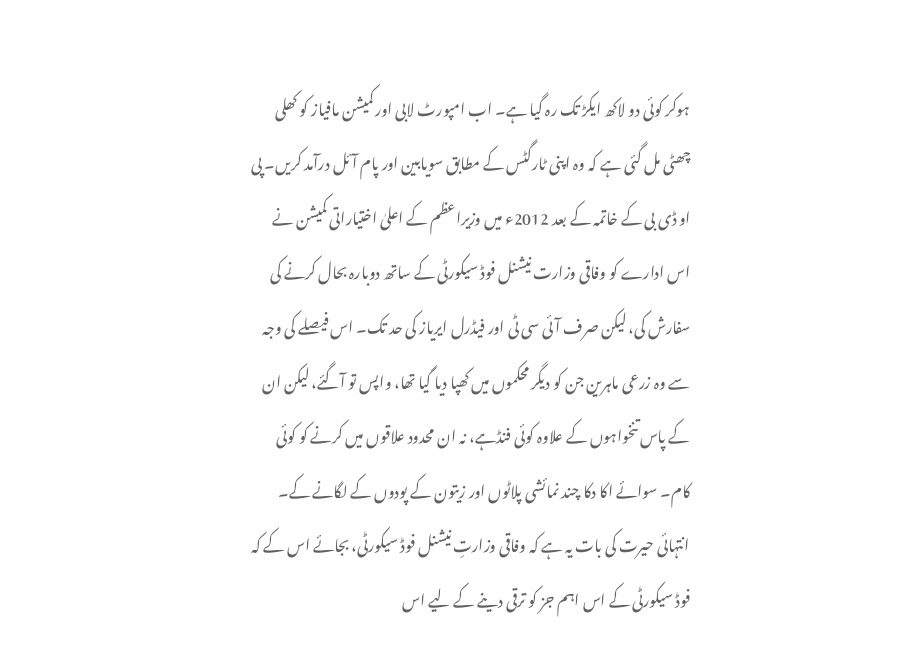ہوکر کوئی دو لاکھ ایکڑ تک رہ گیا ہے۔ اب امپورٹ لابی اور کمیشن مافیاز کو کھلی چھٹی مل گئی ہے کہ وہ اپنی ٹارگٹس کے مطابق سویابین اور پام آئل درآمد کریں۔ پی او ڈی بی کے خاتمہ کے بعد 2012ء میں وزیراعظم کے اعلیٰ اختیاراتی کمیشن نے اس ادارے کو وفاقی وزارت نیشنل فوڈ سیکورٹی کے ساتھ دوبارہ بحال کرنے کی سفارش کی، لیکن صرف آئی سی ٹی اور فیڈرل ایریاز کی حد تک۔ اس فیصلے کی وجہ سے وہ زرعی ماہرین جن کو دیگر محکموں میں کھپا دیا گیا تھا، واپس تو آگئے، لیکن ان کے پاس تنخواہوں کے علاوہ کوئی فنڈہے، نہ ان محدود علاقوں میں کرنے کو کوئی کام۔ سوائے اکا دکا چند نمائشی پلاٹوں اور زیتون کے پودوں کے لگانے کے۔ انتہائی حیرت کی بات یہ ہے کہ وفاقی وزارتِ نیشنل فوڈ سیکورٹی، بجائے اس کے کہ فوڈ سیکورٹی کے اس اہم جز کو ترقی دینے کے لیے اس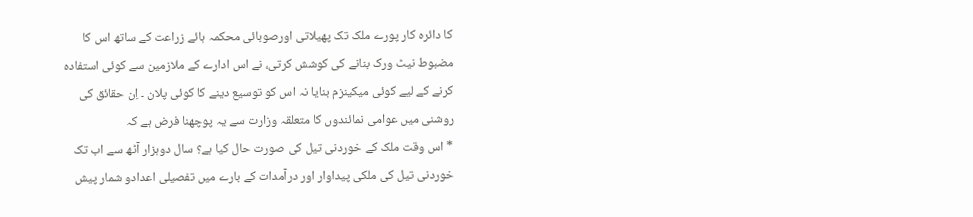کا دائرہ کار پورے ملک تک پھیلاتی اورصوبائی محکمہ ہائے زراعت کے ساتھ اس کا مضبوط نیٹ ورک بنانے کی کوشش کرتی، نے اس ادارے کے ملازمین سے کوئی استفادہ کرنے کے لیے کوئی میکینزم بنایا نہ اس کو توسیع دینے کا کوئی پلان ۔ اِن حقائق کی روشنی میں عوامی نمائندوں کا متعلقہ وزارت سے یہ پوچھنا فرض ہے کہ
* اس وقت ملک کے خوردنی تیل کی صورت حال کیا ہے؟ سال دوہزار آٹھ سے اب تک خوردنی تیل کی ملکی پیداوار اور درآمدات کے بارے میں تفصیلی اعدادو شمار پیش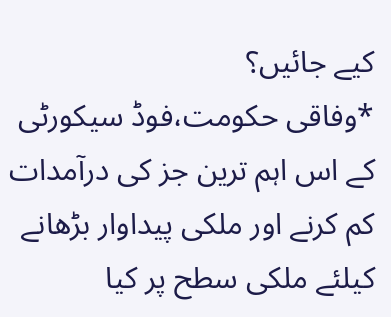کیے جائیں؟
*وفاقی حکومت،فوڈ سیکورٹی کے اس اہم ترین جز کی درآمدات کم کرنے اور ملکی پیداوار بڑھانے کیلئے ملکی سطح پر کیا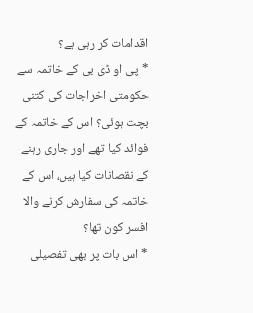اقدامات کر رہی ہے؟
* پی او ڈی بی کے خاتمہ سے حکومتی اخراجات کی کتنی بچت ہوئی؟ اس کے خاتمہ کے فوائد کیا تھے اور جاری رہنے کے نقصانات کیا ہیں، اس کے خاتمہ کی سفارش کرنے والا افسر کون تھا؟
* اس بات پر بھی تفصیلی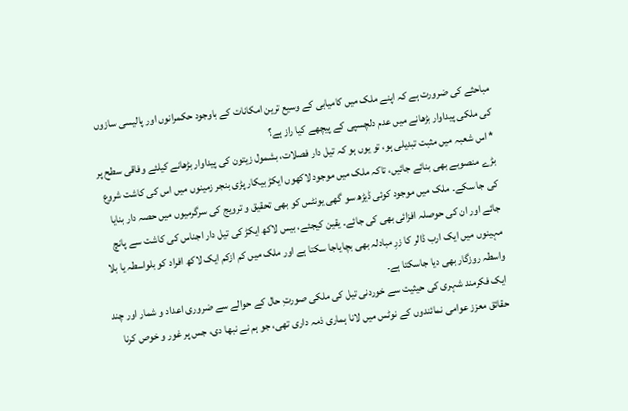مباحثے کی ضرورت ہے کہ اپنے ملک میں کامیابی کے وسیع ترین امکانات کے باوجود حکمرانوں اور پالیسی سازوں کی ملکی پیداوار بڑھانے میں عدم دلچسپی کے پیچھے کیا راز ہے؟
* اس شعبہ میں مثبت تبدیلی ہو، تو یوں ہو کہ تیل دار فصلات، بشمول زیتون کی پیداوار بڑھانے کیلئے وفاقی سطح پر بڑے منصوبے بھی بنائے جائیں، تاکہ ملک میں موجود لاکھوں ایکڑ بیکار پڑی بنجر زمینوں میں اس کی کاشت شروع کی جا سکے۔ ملک میں موجود کوئی ڈیڑھ سو گھی یونٹس کو بھی تحقیق و ترویج کی سرگرمیوں میں حصہ دار بنایا جائے اور ان کی حوصلہ افزائی بھی کی جائے۔ یقین کیجئے، بیس لاکھ ایکڑ کی تیل دار اجناس کی کاشت سے پانچ مہینوں میں ایک ارب ڈالر کا زرِ مبادلہ بھی بچایاجا سکتا ہے اور ملک میں کم ازکم ایک لاکھ افراد کو بلواسطہ یا بلا واسطہ روزگار بھی دیا جاسکتا ہے۔
ایک فکرمند شہری کی حیثیت سے خوردنی تیل کی ملکی صورتِ حال کے حوالے سے ضروری اعداد و شمار اور چند حقائق معزز عوامی نمائندوں کے نوٹس میں لانا ہماری ذمہ داری تھی، جو ہم نے نبھا دی، جس پر غور و خوص کرنا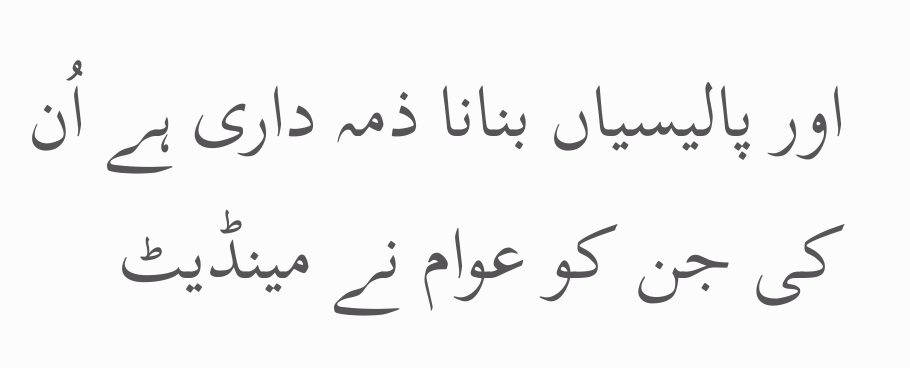اور پالیسیاں بنانا ذمہ داری ہے اُن کی جن کو عوام نے مینڈیٹ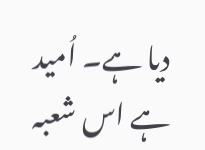دیا ہے۔ اُمید ہے اس شعبہ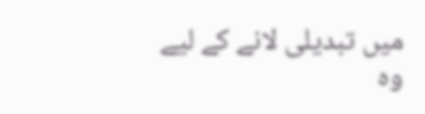میں تبدیلی لانے کے لیے وہ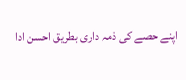اپنے حصے کی ذمہ داری بطریق احسن ادا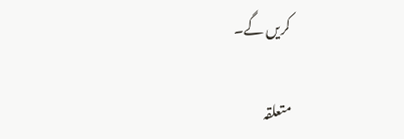کریں گے۔

متعلقہ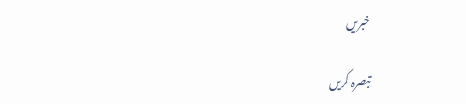خبریں

تبصرہ کریں